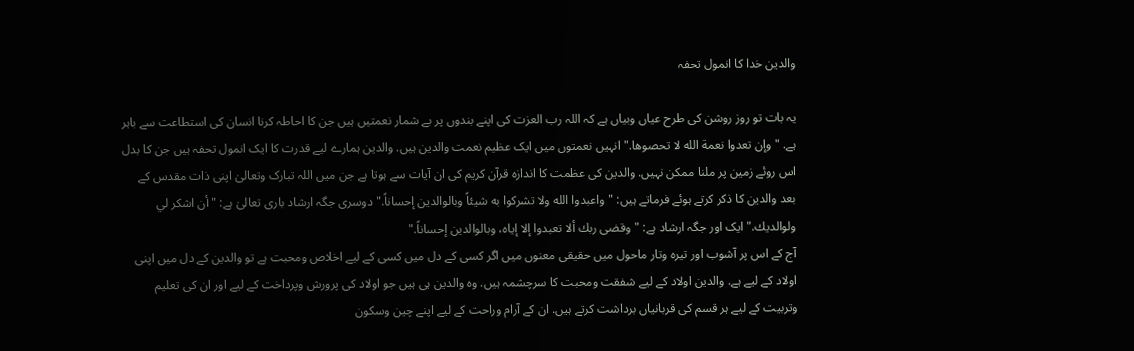والدین خدا کا انمول تحفہ

یہ بات تو روز روشن کی طرح عیاں وبیاں ہے کہ اللہ رب العزت کی اپنے بندوں پر بے شمار نعمتیں ہیں جن کا احاطہ کرنا انسان کی استطاعت سے باہر ہے. "وإن تعدوا نعمة الله لا تحصوها." انہیں نعمتوں میں ایک عظیم نعمت والدین ہیں. والدین ہمارے لیے قدرت کا ایک انمول تحفہ ہیں جن کا بدل اس روئے زمین پر ملنا ممکن نہیں. والدین کی عظمت کا اندازہ قرآن کریم کی ان آیات سے ہوتا ہے جن میں اللہ تبارک وتعالیٰ اپنی ذات مقدس کے بعد والدین کا ذکر کرتے ہوئے فرماتے ہیں: "واعبدوا الله ولا تشركوا به شيئاً وبالوالدين إحساناً." دوسری جگہ ارشاد باری تعالیٰ ہے: "أن اشكر لي ولوالديك." ایک اور جگہ ارشاد ہے: "وقضى ربك ألا تعبدوا إلا إياه، وبالوالدين إحساناً."
آج کے اس پر آشوب اور تیرہ وتار ماحول میں حقیقی معنوں میں اگر کسی کے دل میں کسی کے لیے اخلاص ومحبت ہے تو والدین کے دل میں اپنی اولاد کے لیے ہے. والدین اولاد کے لیے شفقت ومحبت کا سرچشمہ ہیں. وہ والدین ہی ہیں جو اولاد کی پرورش وپرداخت کے لیے اور ان کی تعلیم وتربيت کے لیے ہر قسم کی قربانیاں برداشت کرتے ہیں. ان کے آرام وراحت کے لیے اپنے چین وسکون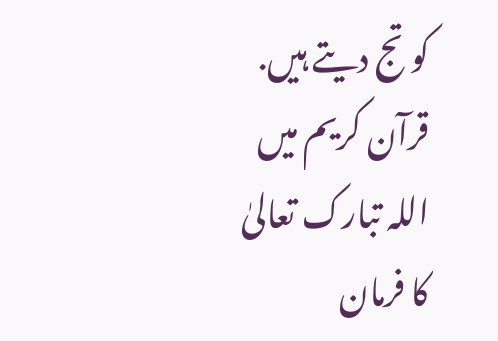کو تج دیتے ہیں. قرآن کریم میں اللہ تبارک تعالیٰ کا فرمان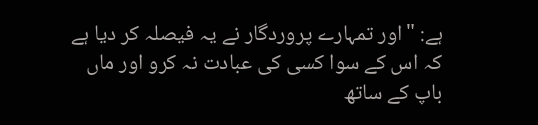ہے: "اور تمہارے پروردگار نے یہ فیصلہ کر دیا ہے کہ اس کے سوا کسی کی عبادت نہ کرو اور ماں باپ کے ساتھ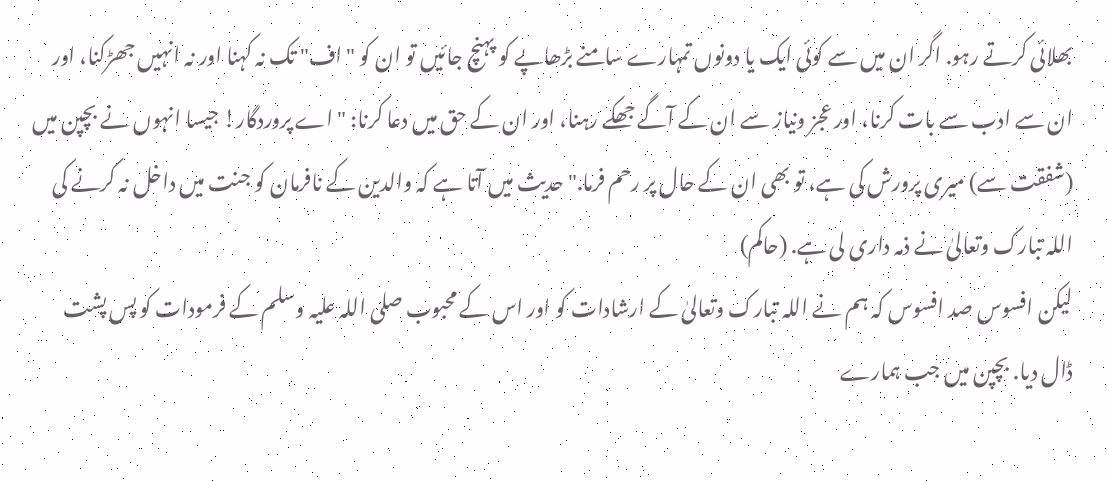بھلائی کرتے رہو. اگر ان میں سے کوئی ایک یا دونوں تمہارے سامنے بڑھاپے کو پہنچ جائیں تو ان کو "اف" تک نہ کہنا اور نہ انہیں جھڑکنا، اور ان سے ادب سے بات کرنا، اور عجز ونیاز سے ان کے آگے جھکے رہنا، اور ان کے حق میں دعا کرنا: "اے پروردگار! جیسا انہوں نے بچپن میں (شفقت سے) میری پرورش کی ہے، تو بھی ان کے حال پر رحم فرما." حدیث میں آتا ہے کہ والدین کے نافرمان کو جنت میں داخل نہ کرنے کی اللہ تبارک وتعالیٰ نے ذمہ داری لی ہے. (حاکم)
لیکن افسوس صد افسوس کہ ہم نے اللہ تبارک وتعالیٰ کے ارشادات کو اور اس کے محبوب صلی اللہ علیہ وسلم کے فرمودات کو پس پشت ڈال دیا. بچپن میں جب ہمارے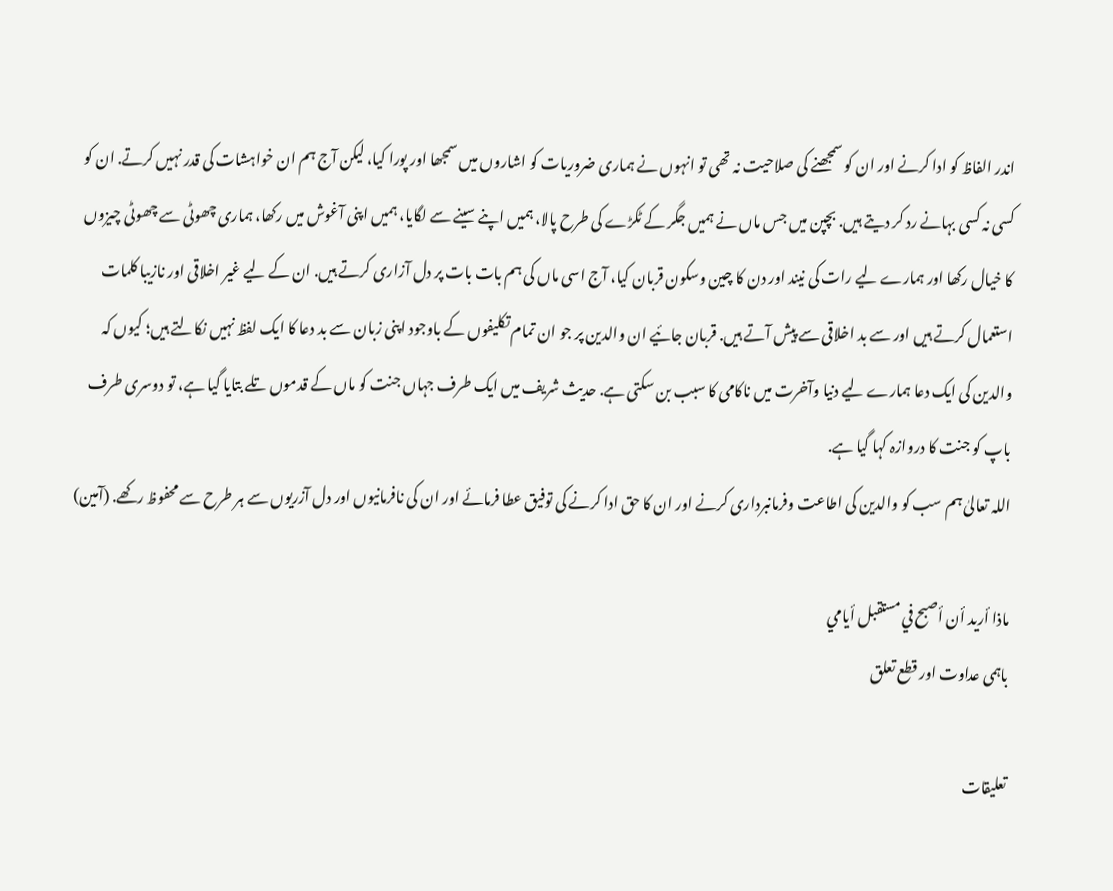اندر الفاظ کو ادا کرنے اور ان کو سمجھنے کی صلاحیت نہ تھی تو انہوں نے ہماری ضروریات کو اشاروں میں سمجھا اور پورا کیا، لیکن آج ہم ان خواہشات کی قدر نہیں کرتے. ان کو کسی نہ کسی بہانے رد کر دیتے ہیں. بچپن میں جس ماں نے ہمیں جگر کے ٹکڑے کی طرح پالا، ہمیں اپنے سینے سے لگایا، ہمیں اپنی آغوش میں رکھا، ہماری چھوٹی سے چھوٹی چیزوں کا خیال رکھا اور ہمارے لیے رات کی نیند اور دن کا چین وسکون قربان کیا، آج اسی ماں کی ہم بات بات پر دل آزاری کرتے ہیں. ان کے لیے غیر اخلاقی اور نازیبا کلمات استعمال کرتے ہیں اور سے بد اخلاقی سے پیش آتے ہیں. قربان جائیے ان والدین پر جو ان تمام تکلیفوں کے باوجود اپنی زبان سے بد دعا کا ایک لفظ نہیں نکالتے ہیں؛ کیوں کہ والدین کی ایک دعا ہمارے لیے دنیا وآخرت میں ناکامی کا سبب بن سکتی ہے. حدیث شریف میں ایک طرف جہاں جنت کو ماں کے قدموں تلے بتایا گیا ہے، تو دوسری طرف باپ کو جنت کا دروازہ کہا گیا ہے.
اللہ تعالیٰ ہم سب کو والدین کی اطاعت وفرمانبرداری کرنے اور ان کا حق ادا کرنے کی توفیق عطا فرمائے اور ان کی نافرمانیوں اور دل آزریوں سے ہر طرح سے محفوظ رکھے. (آمین)

ماذا أريد أن أصبح في مستقبل أيامي
باہمی عداوت اور قطع تعلق

تعليقات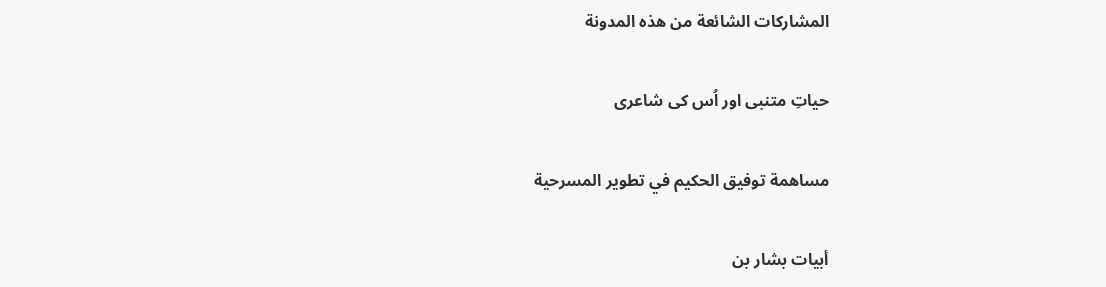المشاركات الشائعة من هذه المدونة

حیاتِ متنبی اور اُس کی شاعری

مساهمة توفيق الحكيم في تطوير المسرحية

أبيات بشار بن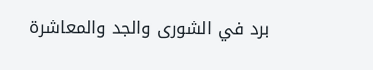برد في الشورى والجد والمعاشرة